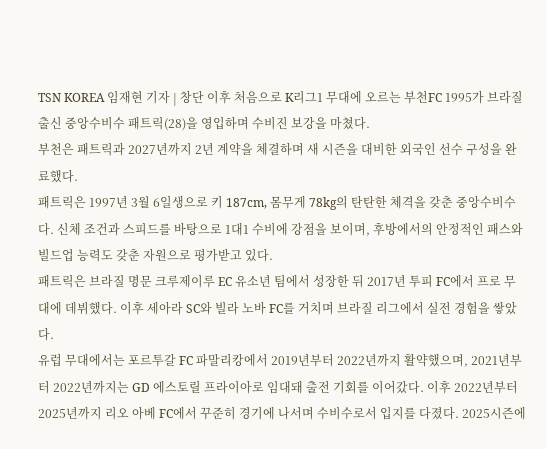TSN KOREA 임재현 기자 | 창단 이후 처음으로 K리그1 무대에 오르는 부천FC 1995가 브라질 출신 중앙수비수 패트릭(28)을 영입하며 수비진 보강을 마쳤다.
부천은 패트릭과 2027년까지 2년 계약을 체결하며 새 시즌을 대비한 외국인 선수 구성을 완료했다.
패트릭은 1997년 3월 6일생으로 키 187cm, 몸무게 78kg의 탄탄한 체격을 갖춘 중앙수비수다. 신체 조건과 스피드를 바탕으로 1대1 수비에 강점을 보이며, 후방에서의 안정적인 패스와 빌드업 능력도 갖춘 자원으로 평가받고 있다.
패트릭은 브라질 명문 크루제이루 EC 유소년 팀에서 성장한 뒤 2017년 투피 FC에서 프로 무대에 데뷔했다. 이후 세아라 SC와 빌라 노바 FC를 거치며 브라질 리그에서 실전 경험을 쌓았다.
유럽 무대에서는 포르투갈 FC 파말리캉에서 2019년부터 2022년까지 활약했으며, 2021년부터 2022년까지는 GD 에스토릴 프라이아로 임대돼 출전 기회를 이어갔다. 이후 2022년부터 2025년까지 리오 아베 FC에서 꾸준히 경기에 나서며 수비수로서 입지를 다졌다. 2025시즌에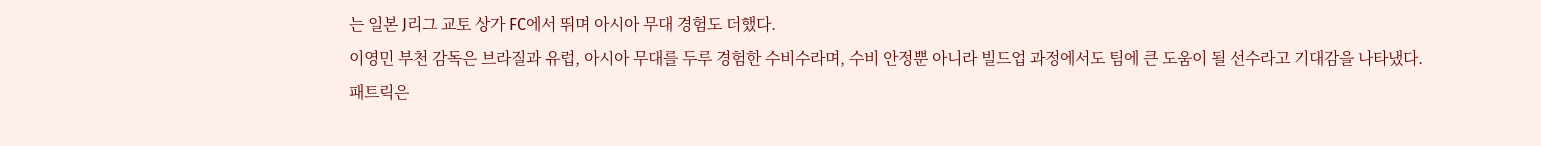는 일본 J리그 교토 상가 FC에서 뛰며 아시아 무대 경험도 더했다.
이영민 부천 감독은 브라질과 유럽, 아시아 무대를 두루 경험한 수비수라며, 수비 안정뿐 아니라 빌드업 과정에서도 팀에 큰 도움이 될 선수라고 기대감을 나타냈다.
패트릭은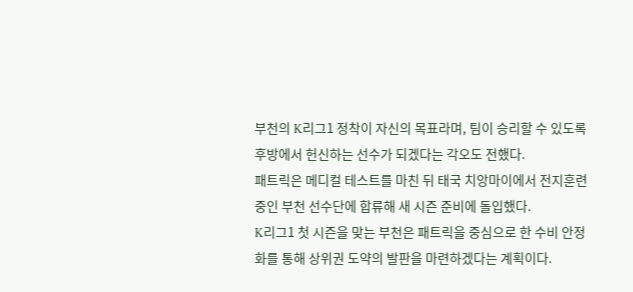부천의 K리그1 정착이 자신의 목표라며, 팀이 승리할 수 있도록 후방에서 헌신하는 선수가 되겠다는 각오도 전했다.
패트릭은 메디컬 테스트를 마친 뒤 태국 치앙마이에서 전지훈련 중인 부천 선수단에 합류해 새 시즌 준비에 돌입했다.
K리그1 첫 시즌을 맞는 부천은 패트릭을 중심으로 한 수비 안정화를 통해 상위권 도약의 발판을 마련하겠다는 계획이다.